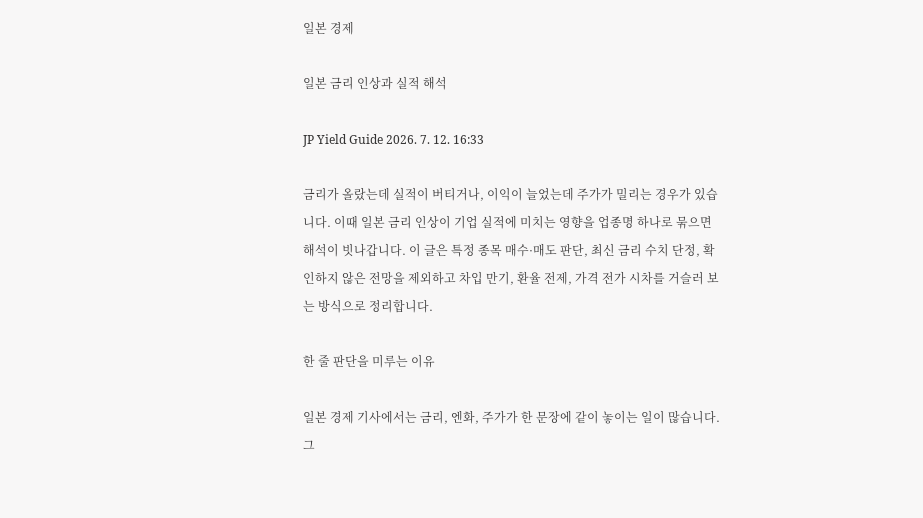일본 경제

일본 금리 인상과 실적 해석

JP Yield Guide 2026. 7. 12. 16:33

금리가 올랐는데 실적이 버티거나, 이익이 늘었는데 주가가 밀리는 경우가 있습니다. 이때 일본 금리 인상이 기업 실적에 미치는 영향을 업종명 하나로 묶으면 해석이 빗나갑니다. 이 글은 특정 종목 매수·매도 판단, 최신 금리 수치 단정, 확인하지 않은 전망을 제외하고 차입 만기, 환율 전제, 가격 전가 시차를 거슬러 보는 방식으로 정리합니다.

한 줄 판단을 미루는 이유

일본 경제 기사에서는 금리, 엔화, 주가가 한 문장에 같이 놓이는 일이 많습니다. 그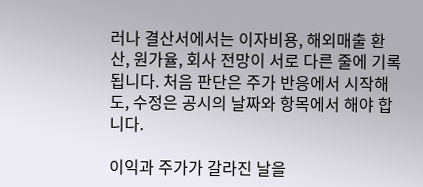러나 결산서에서는 이자비용, 해외매출 환산, 원가율, 회사 전망이 서로 다른 줄에 기록됩니다. 처음 판단은 주가 반응에서 시작해도, 수정은 공시의 날짜와 항목에서 해야 합니다.

이익과 주가가 갈라진 날을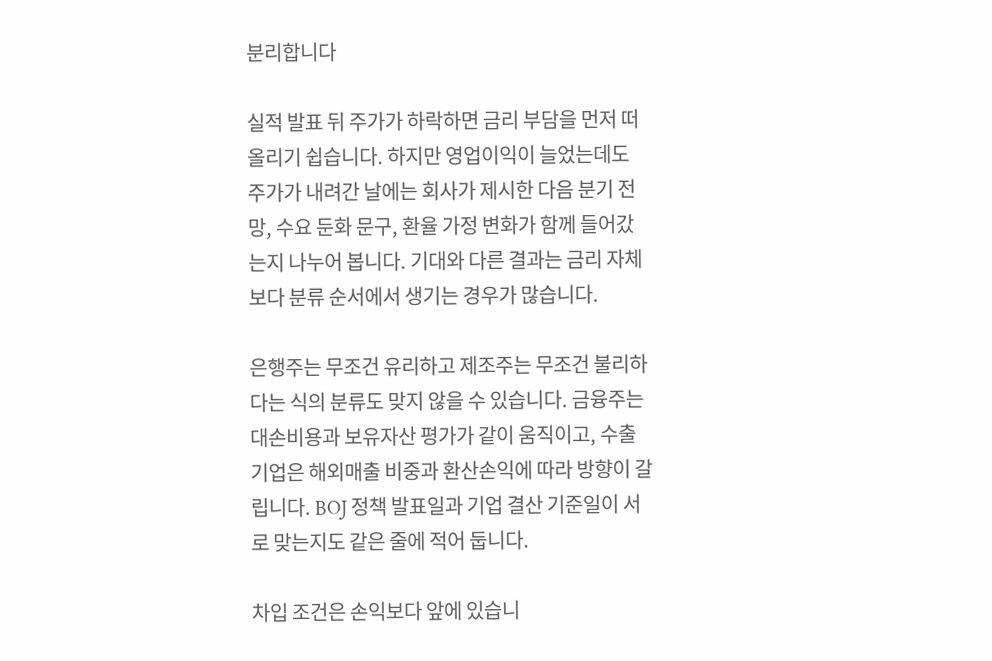분리합니다

실적 발표 뒤 주가가 하락하면 금리 부담을 먼저 떠올리기 쉽습니다. 하지만 영업이익이 늘었는데도 주가가 내려간 날에는 회사가 제시한 다음 분기 전망, 수요 둔화 문구, 환율 가정 변화가 함께 들어갔는지 나누어 봅니다. 기대와 다른 결과는 금리 자체보다 분류 순서에서 생기는 경우가 많습니다.

은행주는 무조건 유리하고 제조주는 무조건 불리하다는 식의 분류도 맞지 않을 수 있습니다. 금융주는 대손비용과 보유자산 평가가 같이 움직이고, 수출기업은 해외매출 비중과 환산손익에 따라 방향이 갈립니다. BOJ 정책 발표일과 기업 결산 기준일이 서로 맞는지도 같은 줄에 적어 둡니다.

차입 조건은 손익보다 앞에 있습니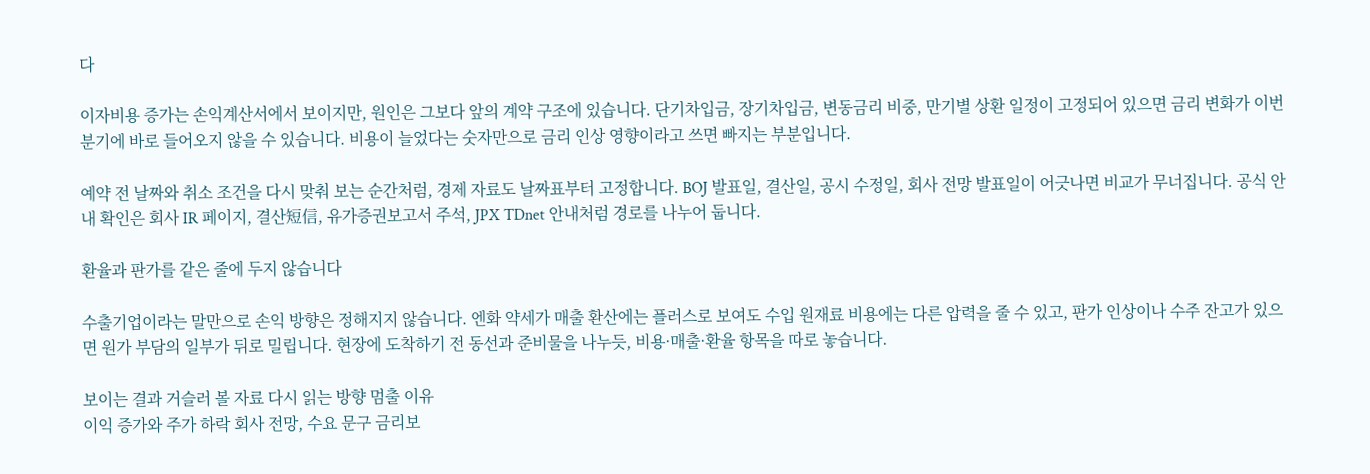다

이자비용 증가는 손익계산서에서 보이지만, 원인은 그보다 앞의 계약 구조에 있습니다. 단기차입금, 장기차입금, 변동금리 비중, 만기별 상환 일정이 고정되어 있으면 금리 변화가 이번 분기에 바로 들어오지 않을 수 있습니다. 비용이 늘었다는 숫자만으로 금리 인상 영향이라고 쓰면 빠지는 부분입니다.

예약 전 날짜와 취소 조건을 다시 맞춰 보는 순간처럼, 경제 자료도 날짜표부터 고정합니다. BOJ 발표일, 결산일, 공시 수정일, 회사 전망 발표일이 어긋나면 비교가 무너집니다. 공식 안내 확인은 회사 IR 페이지, 결산短信, 유가증권보고서 주석, JPX TDnet 안내처럼 경로를 나누어 둡니다.

환율과 판가를 같은 줄에 두지 않습니다

수출기업이라는 말만으로 손익 방향은 정해지지 않습니다. 엔화 약세가 매출 환산에는 플러스로 보여도 수입 원재료 비용에는 다른 압력을 줄 수 있고, 판가 인상이나 수주 잔고가 있으면 원가 부담의 일부가 뒤로 밀립니다. 현장에 도착하기 전 동선과 준비물을 나누듯, 비용·매출·환율 항목을 따로 놓습니다.

보이는 결과 거슬러 볼 자료 다시 읽는 방향 멈출 이유
이익 증가와 주가 하락 회사 전망, 수요 문구 금리보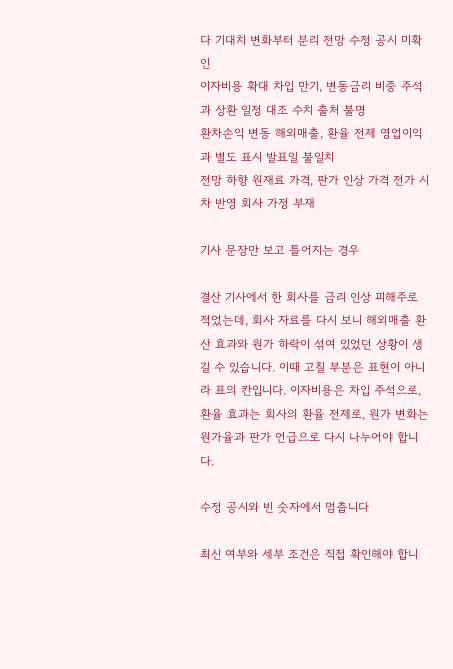다 기대치 변화부터 분리 전망 수정 공시 미확인
이자비용 확대 차입 만기, 변동금리 비중 주석과 상환 일정 대조 수치 출처 불명
환차손익 변동 해외매출, 환율 전제 영업이익과 별도 표시 발표일 불일치
전망 하향 원재료 가격, 판가 인상 가격 전가 시차 반영 회사 가정 부재

기사 문장만 보고 틀어지는 경우

결산 기사에서 한 회사를 금리 인상 피해주로 적었는데, 회사 자료를 다시 보니 해외매출 환산 효과와 원가 하락이 섞여 있었던 상황이 생길 수 있습니다. 이때 고칠 부분은 표현이 아니라 표의 칸입니다. 이자비용은 차입 주석으로, 환율 효과는 회사의 환율 전제로, 원가 변화는 원가율과 판가 언급으로 다시 나누어야 합니다.

수정 공시와 빈 숫자에서 멈춥니다

최신 여부와 세부 조건은 직접 확인해야 합니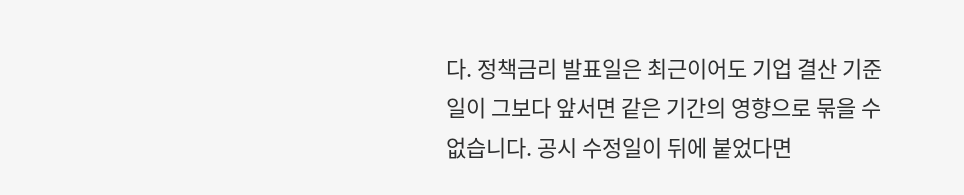다. 정책금리 발표일은 최근이어도 기업 결산 기준일이 그보다 앞서면 같은 기간의 영향으로 묶을 수 없습니다. 공시 수정일이 뒤에 붙었다면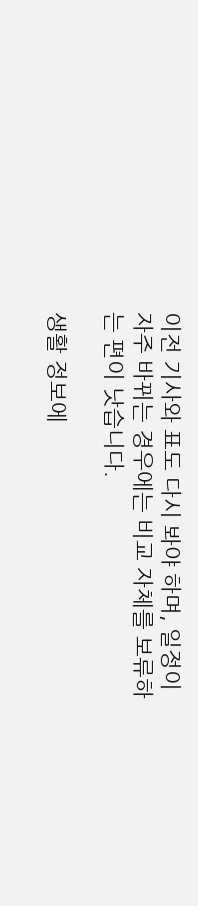이전 기사와 표도 다시 봐야 하며, 일정이 자주 바뀌는 경우에는 비교 자체를 보류하는 편이 낫습니다.

생활 정보에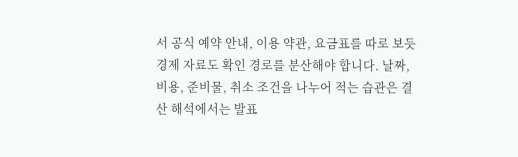서 공식 예약 안내, 이용 약관, 요금표를 따로 보듯 경제 자료도 확인 경로를 분산해야 합니다. 날짜, 비용, 준비물, 취소 조건을 나누어 적는 습관은 결산 해석에서는 발표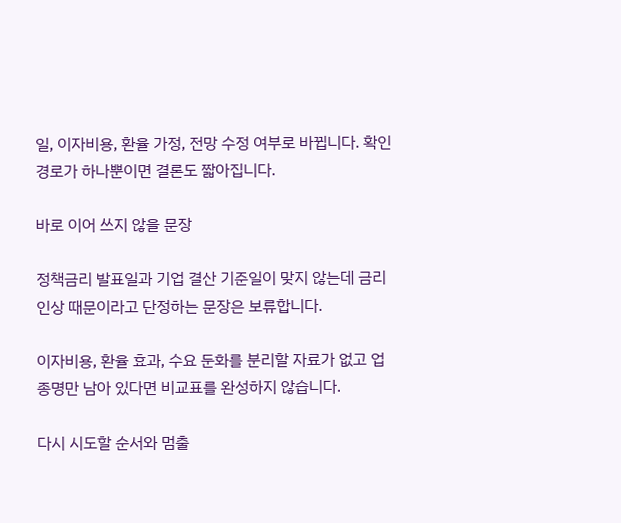일, 이자비용, 환율 가정, 전망 수정 여부로 바뀝니다. 확인 경로가 하나뿐이면 결론도 짧아집니다.

바로 이어 쓰지 않을 문장

정책금리 발표일과 기업 결산 기준일이 맞지 않는데 금리 인상 때문이라고 단정하는 문장은 보류합니다.

이자비용, 환율 효과, 수요 둔화를 분리할 자료가 없고 업종명만 남아 있다면 비교표를 완성하지 않습니다.

다시 시도할 순서와 멈출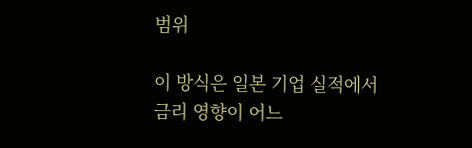범위

이 방식은 일본 기업 실적에서 금리 영향이 어느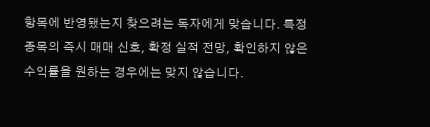항목에 반영됐는지 찾으려는 독자에게 맞습니다. 특정 종목의 즉시 매매 신호, 확정 실적 전망, 확인하지 않은 수익률을 원하는 경우에는 맞지 않습니다.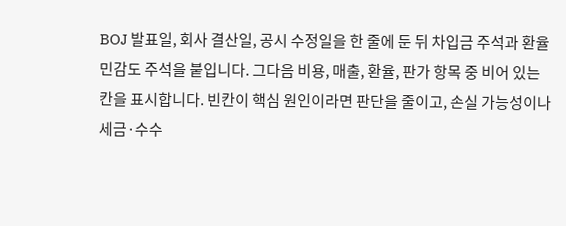BOJ 발표일, 회사 결산일, 공시 수정일을 한 줄에 둔 뒤 차입금 주석과 환율 민감도 주석을 붙입니다. 그다음 비용, 매출, 환율, 판가 항목 중 비어 있는 칸을 표시합니다. 빈칸이 핵심 원인이라면 판단을 줄이고, 손실 가능성이나 세금·수수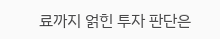료까지 얽힌 투자 판단은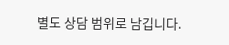별도 상담 범위로 남깁니다.